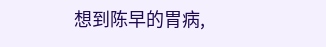想到陈早的胃病,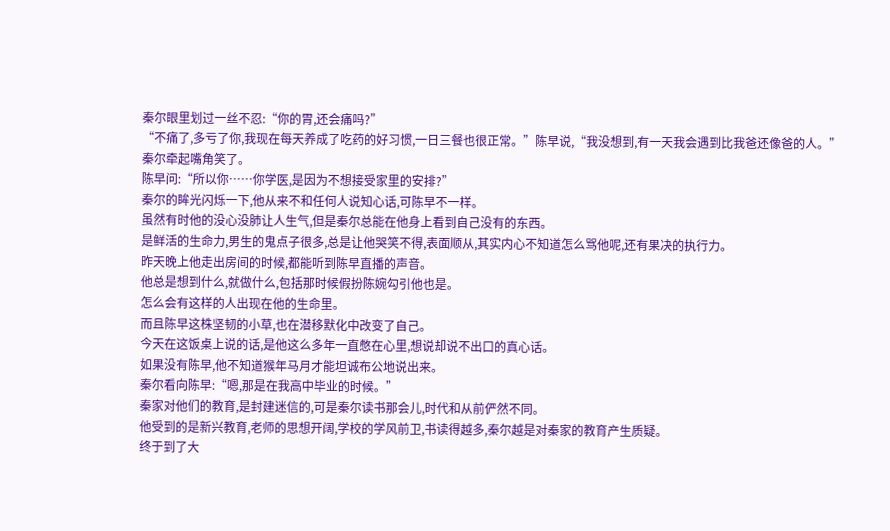秦尔眼里划过一丝不忍:“你的胃,还会痛吗?”
“不痛了,多亏了你,我现在每天养成了吃药的好习惯,一日三餐也很正常。”陈早说,“我没想到,有一天我会遇到比我爸还像爸的人。”
秦尔牵起嘴角笑了。
陈早问:“所以你……你学医,是因为不想接受家里的安排?”
秦尔的眸光闪烁一下,他从来不和任何人说知心话,可陈早不一样。
虽然有时他的没心没肺让人生气,但是秦尔总能在他身上看到自己没有的东西。
是鲜活的生命力,男生的鬼点子很多,总是让他哭笑不得,表面顺从,其实内心不知道怎么骂他呢,还有果决的执行力。
昨天晚上他走出房间的时候,都能听到陈早直播的声音。
他总是想到什么,就做什么,包括那时候假扮陈婉勾引他也是。
怎么会有这样的人出现在他的生命里。
而且陈早这株坚韧的小草,也在潜移默化中改变了自己。
今天在这饭桌上说的话,是他这么多年一直憋在心里,想说却说不出口的真心话。
如果没有陈早,他不知道猴年马月才能坦诚布公地说出来。
秦尔看向陈早:“嗯,那是在我高中毕业的时候。”
秦家对他们的教育,是封建迷信的,可是秦尔读书那会儿,时代和从前俨然不同。
他受到的是新兴教育,老师的思想开阔,学校的学风前卫,书读得越多,秦尔越是对秦家的教育产生质疑。
终于到了大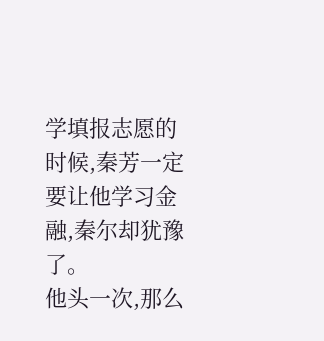学填报志愿的时候,秦芳一定要让他学习金融,秦尔却犹豫了。
他头一次,那么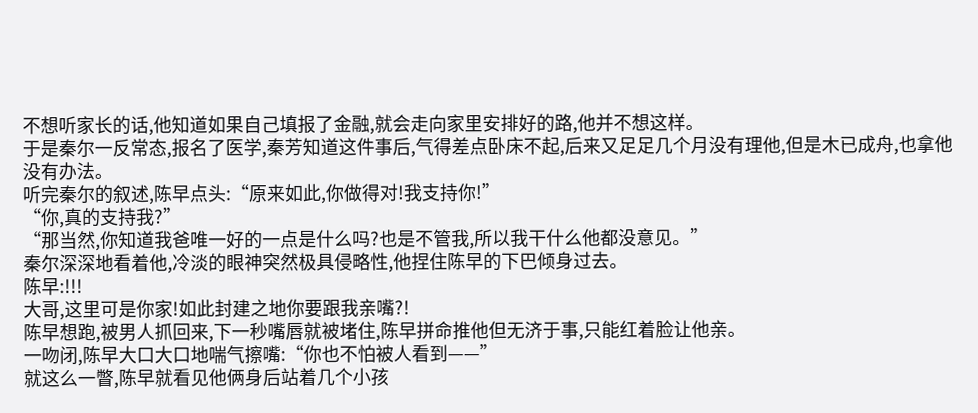不想听家长的话,他知道如果自己填报了金融,就会走向家里安排好的路,他并不想这样。
于是秦尔一反常态,报名了医学,秦芳知道这件事后,气得差点卧床不起,后来又足足几个月没有理他,但是木已成舟,也拿他没有办法。
听完秦尔的叙述,陈早点头:“原来如此,你做得对!我支持你!”
“你,真的支持我?”
“那当然,你知道我爸唯一好的一点是什么吗?也是不管我,所以我干什么他都没意见。”
秦尔深深地看着他,冷淡的眼神突然极具侵略性,他捏住陈早的下巴倾身过去。
陈早:!!!
大哥,这里可是你家!如此封建之地你要跟我亲嘴?!
陈早想跑,被男人抓回来,下一秒嘴唇就被堵住,陈早拼命推他但无济于事,只能红着脸让他亲。
一吻闭,陈早大口大口地喘气擦嘴:“你也不怕被人看到——”
就这么一瞥,陈早就看见他俩身后站着几个小孩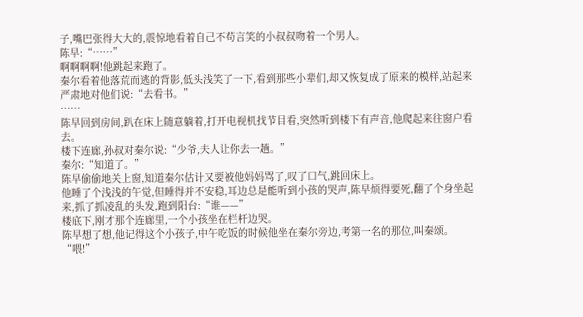子,嘴巴张得大大的,震惊地看着自己不苟言笑的小叔叔吻着一个男人。
陈早:“……”
啊啊啊啊!他跳起来跑了。
秦尔看着他落荒而逃的背影,低头浅笑了一下,看到那些小辈们,却又恢复成了原来的模样,站起来严肃地对他们说:“去看书。”
……
陈早回到房间,趴在床上随意躺着,打开电视机找节目看,突然听到楼下有声音,他爬起来往窗户看去。
楼下连廊,孙叔对秦尔说:“少爷,夫人让你去一趟。”
秦尔:“知道了。”
陈早偷偷地关上窗,知道秦尔估计又要被他妈妈骂了,叹了口气,跳回床上。
他睡了个浅浅的午觉,但睡得并不安稳,耳边总是能听到小孩的哭声,陈早烦得要死,翻了个身坐起来,抓了抓凌乱的头发,跑到阳台:“谁——”
楼底下,刚才那个连廊里,一个小孩坐在栏杆边哭。
陈早想了想,他记得这个小孩子,中午吃饭的时候他坐在秦尔旁边,考第一名的那位,叫秦颂。
“喂!”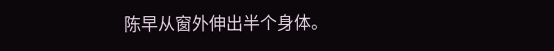陈早从窗外伸出半个身体。